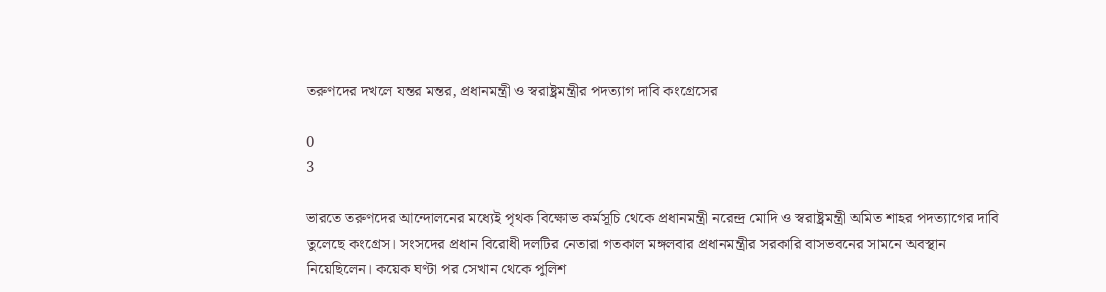তরুণদের দখলে যন্তর মন্তর, প্রধানমন্ত্রী ও স্বরাষ্ট্রমন্ত্রীর পদত্যাগ দাবি কংগ্রেসের

0
3

ভারতে তরুণদের আন্দোলনের মধ্যেই পৃথক বিক্ষোভ কর্মসূচি থেকে প্রধানমন্ত্রী নরেন্দ্র মোদি ও স্বরাষ্ট্রমন্ত্রী অমিত শাহর পদত্যাগের দাবি তুলেছে কংগ্রেস। সংসদের প্রধান বিরোধী দলটির নেতারা গতকাল মঙ্গলবার প্রধানমন্ত্রীর সরকারি বাসভবনের সামনে অবস্থান নিয়েছিলেন। কয়েক ঘণ্টা পর সেখান থেকে পুলিশ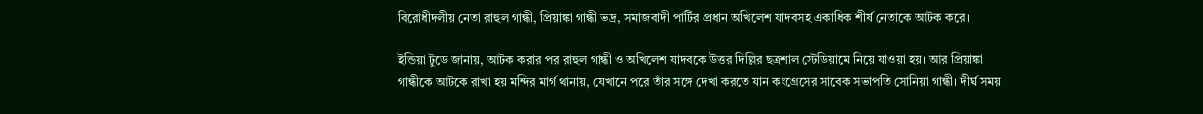বিরোধীদলীয় নেতা রাহুল গান্ধী, প্রিয়াঙ্কা গান্ধী ভদ্র, সমাজবাদী পার্টির প্রধান অখিলেশ যাদবসহ একাধিক শীর্ষ নেতাকে আটক করে।

ইন্ডিয়া টুডে জানায়, আটক করার পর রাহুল গান্ধী ও অখিলেশ যাদবকে উত্তর দিল্লির ছত্রশাল স্টেডিয়ামে নিয়ে যাওয়া হয়। আর প্রিয়াঙ্কা গান্ধীকে আটকে রাখা হয় মন্দির মার্গ থানায়, যেখানে পরে তাঁর সঙ্গে দেখা করতে যান কংগ্রেসের সাবেক সভাপতি সোনিয়া গান্ধী। দীর্ঘ সময়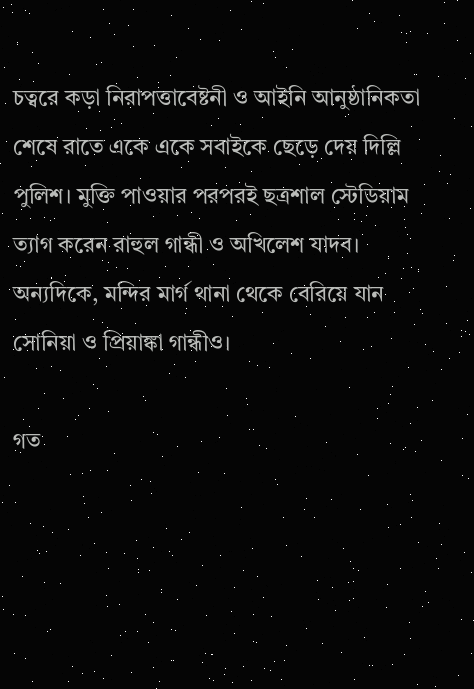চত্বরে কড়া নিরাপত্তাবেষ্টনী ও আইনি আনুষ্ঠানিকতা শেষে রাতে একে একে সবাইকে ছেড়ে দেয় দিল্লি পুলিশ। মুক্তি পাওয়ার পরপরই ছত্রশাল স্টেডিয়াম ত্যাগ করেন রাহুল গান্ধী ও অখিলেশ যাদব। অন্যদিকে, মন্দির মার্গ থানা থেকে বেরিয়ে যান সোনিয়া ও প্রিয়াঙ্কা গান্ধীও।

গত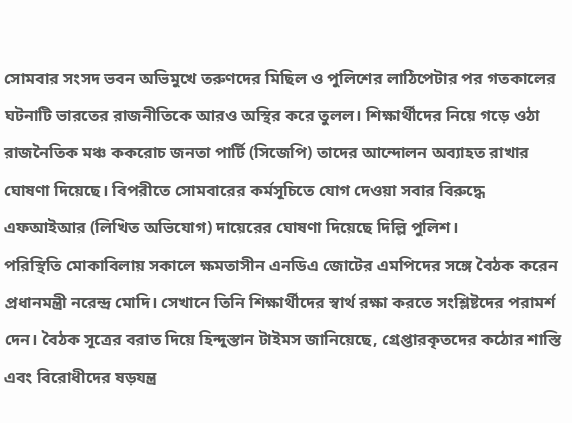সোমবার সংসদ ভবন অভিমুখে তরুণদের মিছিল ও পুলিশের লাঠিপেটার পর গতকালের ঘটনাটি ভারতের রাজনীতিকে আরও অস্থির করে তুলল। শিক্ষার্থীদের নিয়ে গড়ে ওঠা রাজনৈতিক মঞ্চ ককরোচ জনতা পার্টি (সিজেপি) তাদের আন্দোলন অব্যাহত রাখার ঘোষণা দিয়েছে। বিপরীতে সোমবারের কর্মসূচিতে যোগ দেওয়া সবার বিরুদ্ধে এফআইআর (লিখিত অভিযোগ) দায়েরের ঘোষণা দিয়েছে দিল্লি পুলিশ।
পরিস্থিতি মোকাবিলায় সকালে ক্ষমতাসীন এনডিএ জোটের এমপিদের সঙ্গে বৈঠক করেন প্রধানমন্ত্রী নরেন্দ্র মোদি। সেখানে তিনি শিক্ষার্থীদের স্বার্থ রক্ষা করতে সংশ্লিষ্টদের পরামর্শ দেন। বৈঠক সূত্রের বরাত দিয়ে হিন্দুস্তান টাইমস জানিয়েছে, গ্রেপ্তারকৃতদের কঠোর শাস্তি এবং বিরোধীদের ষড়যন্ত্র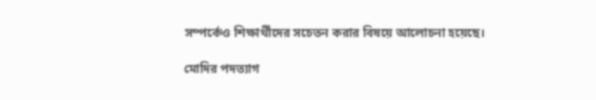সম্পর্কেও শিক্ষার্থীদের সচেতন করার বিষয়ে আলোচনা হয়েছে।

মোদির পদত্যাগ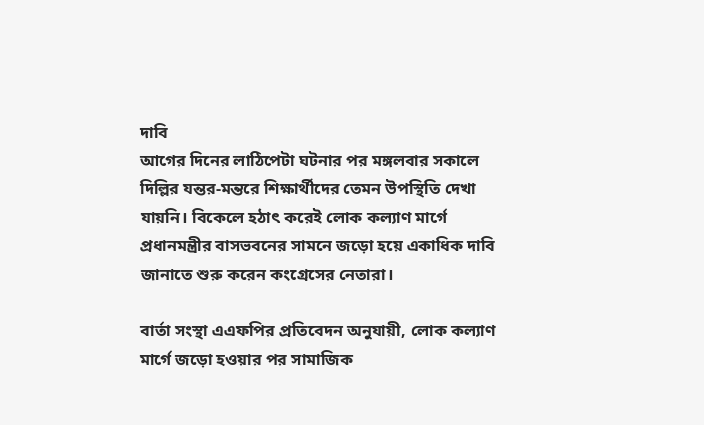দাবি
আগের দিনের লাঠিপেটা ঘটনার পর মঙ্গলবার সকালে দিল্লির যন্তর-মন্তরে শিক্ষার্থীদের তেমন উপস্থিতি দেখা যায়নি। বিকেলে হঠাৎ করেই লোক কল্যাণ মার্গে প্রধানমন্ত্রীর বাসভবনের সামনে জড়ো হয়ে একাধিক দাবি জানাতে শুরু করেন কংগ্রেসের নেতারা।

বার্তা সংস্থা এএফপির প্রতিবেদন অনুযায়ী, লোক কল্যাণ মার্গে জড়ো হওয়ার পর সামাজিক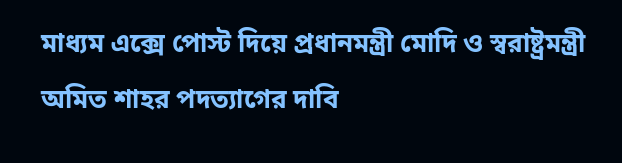মাধ্যম এক্সে পোস্ট দিয়ে প্রধানমন্ত্রী মোদি ও স্বরাষ্ট্রমন্ত্রী অমিত শাহর পদত্যাগের দাবি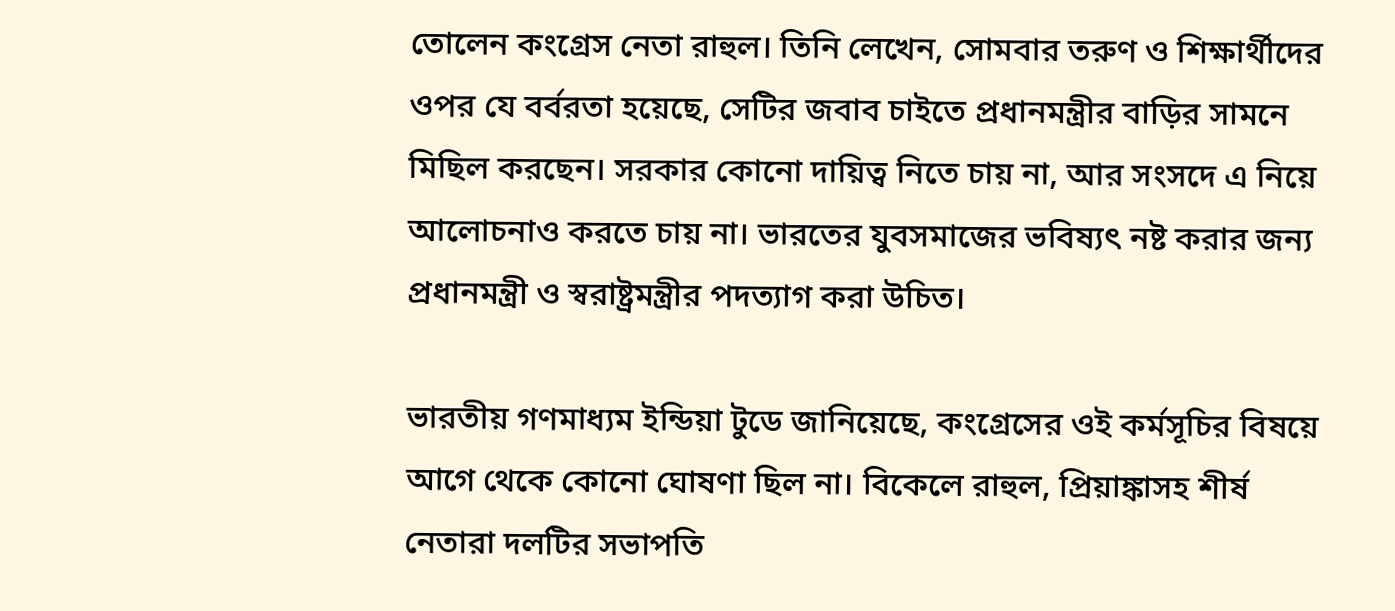তোলেন কংগ্রেস নেতা রাহুল। তিনি লেখেন, সোমবার তরুণ ও শিক্ষার্থীদের ওপর যে বর্বরতা হয়েছে, সেটির জবাব চাইতে প্রধানমন্ত্রীর বাড়ির সামনে মিছিল করছেন। সরকার কোনো দায়িত্ব নিতে চায় না, আর সংসদে এ নিয়ে আলোচনাও করতে চায় না। ভারতের যুবসমাজের ভবিষ্যৎ নষ্ট করার জন্য প্রধানমন্ত্রী ও স্বরাষ্ট্রমন্ত্রীর পদত্যাগ করা উচিত।

ভারতীয় গণমাধ্যম ইন্ডিয়া টুডে জানিয়েছে, কংগ্রেসের ওই কর্মসূচির বিষয়ে আগে থেকে কোনো ঘোষণা ছিল না। বিকেলে রাহুল, প্রিয়াঙ্কাসহ শীর্ষ নেতারা দলটির সভাপতি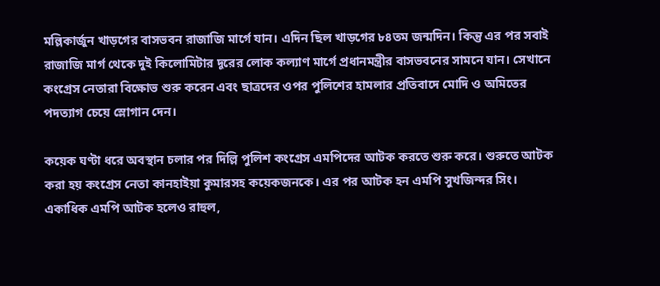মল্লিকার্জুন খাড়গের বাসভবন রাজাজি মার্গে যান। এদিন ছিল খাড়গের ৮৪তম জন্মদিন। কিন্তু এর পর সবাই রাজাজি মার্গ থেকে দুই কিলোমিটার দূরের লোক কল্যাণ মার্গে প্রধানমন্ত্রীর বাসভবনের সামনে যান। সেখানে কংগ্রেস নেতারা বিক্ষোভ শুরু করেন এবং ছাত্রদের ওপর পুলিশের হামলার প্রতিবাদে মোদি ও অমিতের পদত্যাগ চেয়ে স্লোগান দেন।

কয়েক ঘণ্টা ধরে অবস্থান চলার পর দিল্লি পুলিশ কংগ্রেস এমপিদের আটক করতে শুরু করে। শুরুতে আটক করা হয় কংগ্রেস নেতা কানহাইয়া কুমারসহ কয়েকজনকে। এর পর আটক হন এমপি সুখজিন্দর সিং। একাধিক এমপি আটক হলেও রাহুল,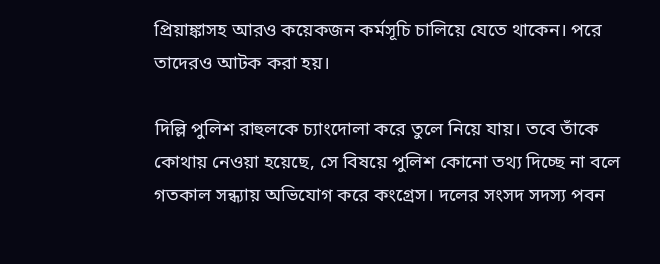প্রিয়াঙ্কাসহ আরও কয়েকজন কর্মসূচি চালিয়ে যেতে থাকেন। পরে তাদেরও আটক করা হয়।

দিল্লি পুলিশ রাহুলকে চ্যাংদোলা করে তুলে নিয়ে যায়। তবে তাঁকে কোথায় নেওয়া হয়েছে, সে বিষয়ে পুলিশ কোনো তথ্য দিচ্ছে না বলে গতকাল সন্ধ্যায় অভিযোগ করে কংগ্রেস। দলের সংসদ সদস্য পবন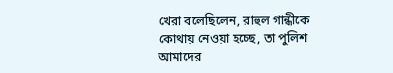খেরা বলেছিলেন, রাহুল গান্ধীকে কোথায় নেওয়া হচ্ছে, তা পুলিশ আমাদের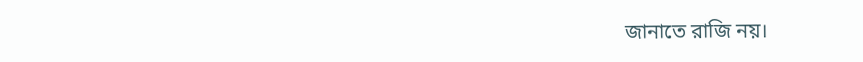জানাতে রাজি নয়।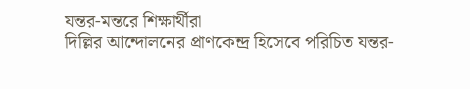যন্তর-মন্তরে শিক্ষার্থীরা
দিল্লির আন্দোলনের প্রাণকেন্দ্র হিসেবে পরিচিত যন্তর-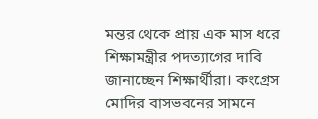মন্তর থেকে প্রায় এক মাস ধরে শিক্ষামন্ত্রীর পদত্যাগের দাবি জানাচ্ছেন শিক্ষার্থীরা। কংগ্রেস মোদির বাসভবনের সামনে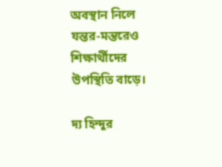অবস্থান নিলে যন্তর-মন্তরেও শিক্ষার্থীদের উপস্থিতি বাড়ে।

দ্য হিন্দুর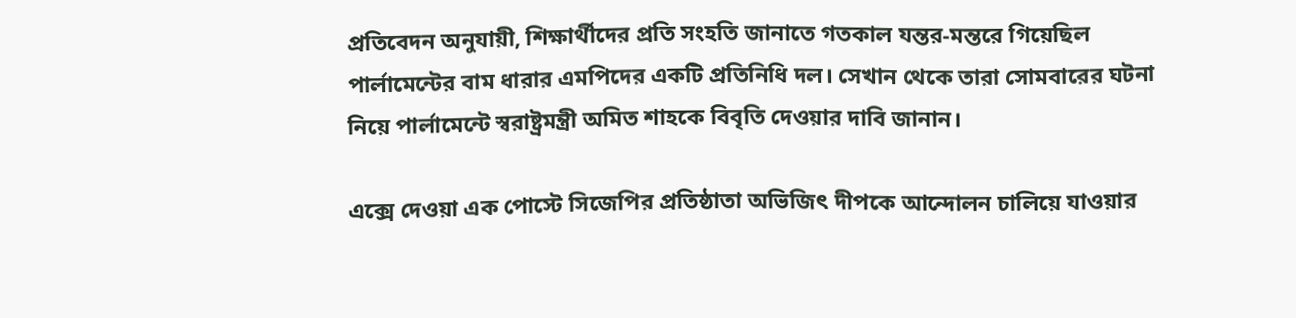প্রতিবেদন অনুযায়ী, শিক্ষার্থীদের প্রতি সংহতি জানাতে গতকাল যন্তর-মন্তরে গিয়েছিল পার্লামেন্টের বাম ধারার এমপিদের একটি প্রতিনিধি দল। সেখান থেকে তারা সোমবারের ঘটনা নিয়ে পার্লামেন্টে স্বরাষ্ট্রমন্ত্রী অমিত শাহকে বিবৃতি দেওয়ার দাবি জানান।

এক্সে দেওয়া এক পোস্টে সিজেপির প্রতিষ্ঠাতা অভিজিৎ দীপকে আন্দোলন চালিয়ে যাওয়ার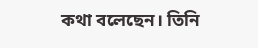কথা বলেছেন। তিনি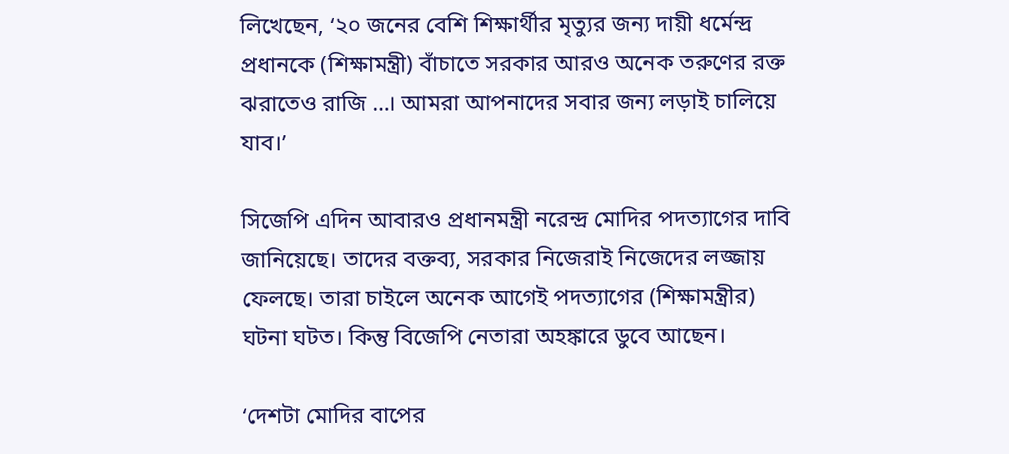লিখেছেন, ‘২০ জনের বেশি শিক্ষার্থীর মৃত্যুর জন্য দায়ী ধর্মেন্দ্র প্রধানকে (শিক্ষামন্ত্রী) বাঁচাতে সরকার আরও অনেক তরুণের রক্ত ঝরাতেও রাজি …। আমরা আপনাদের সবার জন্য লড়াই চালিয়ে যাব।’

সিজেপি এদিন আবারও প্রধানমন্ত্রী নরেন্দ্র মোদির পদত্যাগের দাবি জানিয়েছে। তাদের বক্তব্য, সরকার নিজেরাই নিজেদের লজ্জায় ফেলছে। তারা চাইলে অনেক আগেই পদত্যাগের (শিক্ষামন্ত্রীর) ঘটনা ঘটত। কিন্তু বিজেপি নেতারা অহঙ্কারে ডুবে আছেন।

‘দেশটা মোদির বাপের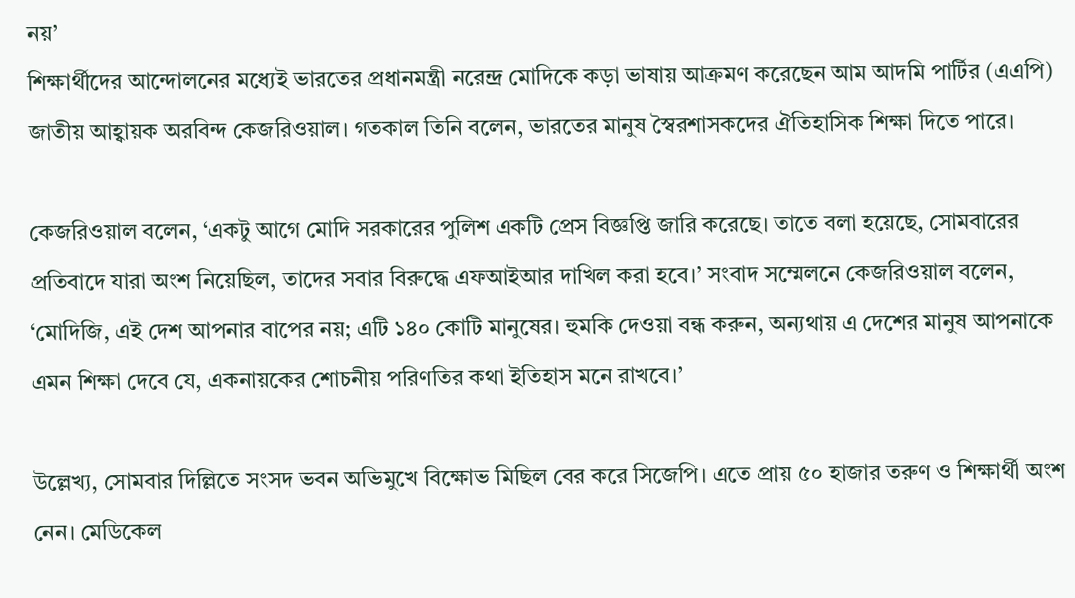নয়’
শিক্ষার্থীদের আন্দোলনের মধ্যেই ভারতের প্রধানমন্ত্রী নরেন্দ্র মোদিকে কড়া ভাষায় আক্রমণ করেছেন আম আদমি পার্টির (এএপি) জাতীয় আহ্বায়ক অরবিন্দ কেজরিওয়াল। গতকাল তিনি বলেন, ভারতের মানুষ স্বৈরশাসকদের ঐতিহাসিক শিক্ষা দিতে পারে।

কেজরিওয়াল বলেন, ‘একটু আগে মোদি সরকারের পুলিশ একটি প্রেস বিজ্ঞপ্তি জারি করেছে। তাতে বলা হয়েছে, সোমবারের প্রতিবাদে যারা অংশ নিয়েছিল, তাদের সবার বিরুদ্ধে এফআইআর দাখিল করা হবে।’ সংবাদ সম্মেলনে কেজরিওয়াল বলেন, ‘মোদিজি, এই দেশ আপনার বাপের নয়; এটি ১৪০ কোটি মানুষের। হুমকি দেওয়া বন্ধ করুন, অন্যথায় এ দেশের মানুষ আপনাকে এমন শিক্ষা দেবে যে, একনায়কের শোচনীয় পরিণতির কথা ইতিহাস মনে রাখবে।’

উল্লেখ্য, সোমবার দিল্লিতে সংসদ ভবন অভিমুখে বিক্ষোভ মিছিল বের করে সিজেপি। এতে প্রায় ৫০ হাজার তরুণ ও শিক্ষার্থী অংশ নেন। মেডিকেল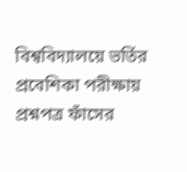বিশ্ববিদ্যালয়ে ভর্তির প্রবেশিকা পরীক্ষায় প্রশ্নপত্র ফাঁসের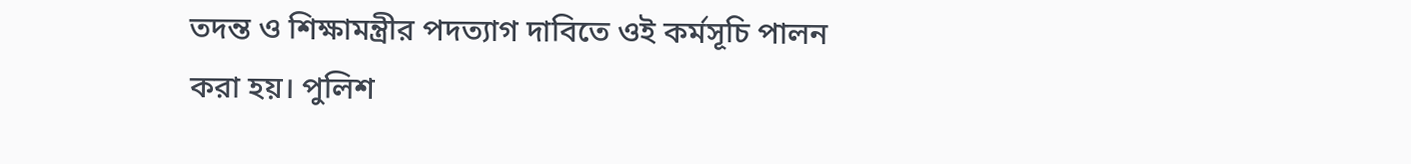তদন্ত ও শিক্ষামন্ত্রীর পদত্যাগ দাবিতে ওই কর্মসূচি পালন করা হয়। পুলিশ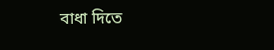বাধা দিতে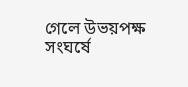গেলে উভয়পক্ষ সংঘর্ষে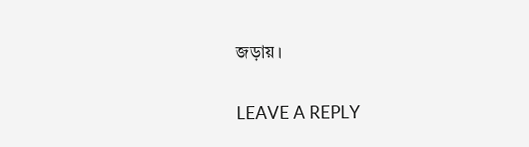জড়ায়।

LEAVE A REPLY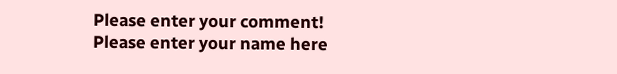Please enter your comment!
Please enter your name here